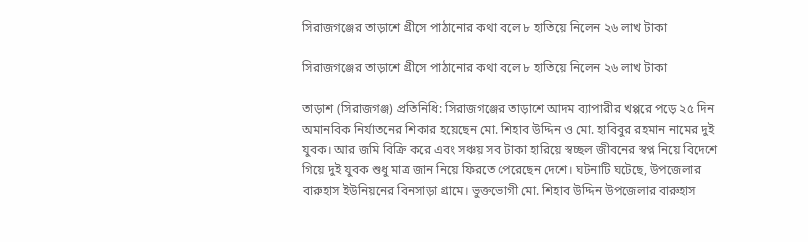সিরাজগঞ্জের তাড়াশে গ্রীসে পাঠানোর কথা বলে ৮ হাতিয়ে নিলেন ২৬ লাখ টাকা

সিরাজগঞ্জের তাড়াশে গ্রীসে পাঠানোর কথা বলে ৮ হাতিয়ে নিলেন ২৬ লাখ টাকা

তাড়াশ (সিরাজগঞ্জ) প্রতিনিধি: সিরাজগঞ্জের তাড়াশে আদম ব্যাপারীর খপ্পরে পড়ে ২৫ দিন অমানবিক নির্যাতনের শিকার হয়েছেন মো. শিহাব উদ্দিন ও মো. হাবিবুর রহমান নামের দুই যুবক। আর জমি বিক্রি করে এবং সঞ্চয় সব টাকা হারিয়ে স্বচ্ছল জীবনের স্বপ্ন নিয়ে বিদেশে গিয়ে দুই যুবক শুধু মাত্র জান নিয়ে ফিরতে পেরেছেন দেশে। ঘটনাটি ঘটেছে, উপজেলার বারুহাস ইউনিয়নের বিনসাড়া গ্রামে। ভুক্তভোগী মো. শিহাব উদ্দিন উপজেলার বারুহাস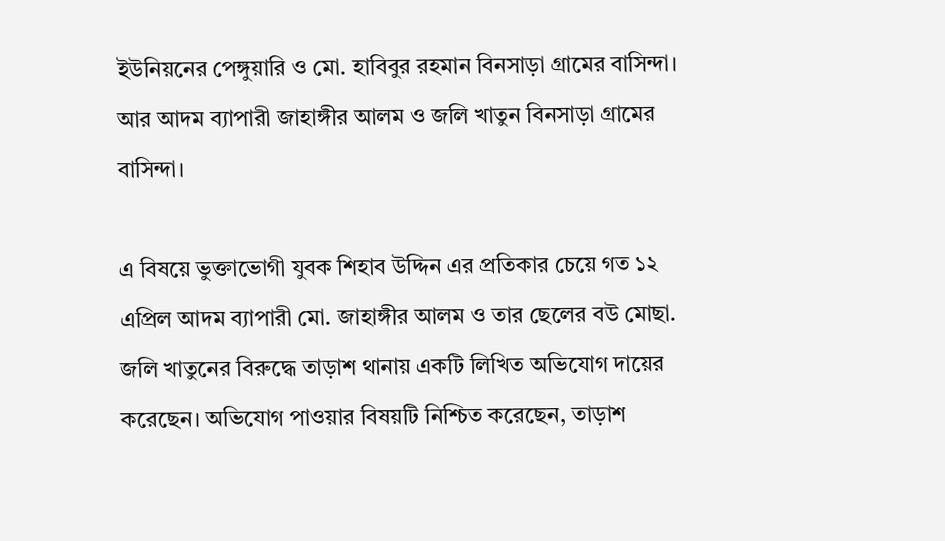ইউনিয়নের পেঙ্গুয়ারি ও মো. হাবিবুর রহমান বিনসাড়া গ্রামের বাসিন্দা। আর আদম ব্যাপারী জাহাঙ্গীর আলম ও জলি খাতুন বিনসাড়া গ্রামের বাসিন্দা।

এ বিষয়ে ভুক্তাভোগী যুবক শিহাব উদ্দিন এর প্রতিকার চেয়ে গত ১২ এপ্রিল আদম ব্যাপারী মো. জাহাঙ্গীর আলম ও তার ছেলের বউ মোছা. জলি খাতুনের বিরুদ্ধে তাড়াশ থানায় একটি লিখিত অভিযোগ দায়ের করেছেন। অভিযোগ পাওয়ার বিষয়টি নিশ্চিত করেছেন, তাড়াশ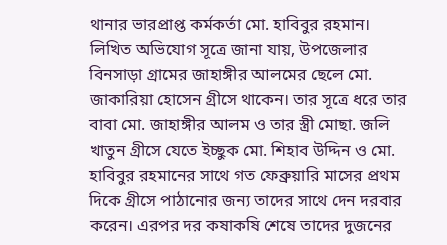থানার ভারপ্রাপ্ত কর্মকর্তা মো. হাবিবুর রহমান। লিখিত অভিযোগ সূত্রে জানা যায়, উপজেলার বিনসাড়া গ্রামের জাহাঙ্গীর আলমের ছেলে মো. জাকারিয়া হোসেন গ্রীসে থাকেন। তার সূত্রে ধরে তার বাবা মো. জাহাঙ্গীর আলম ও তার স্ত্রী মোছা. জলি খাতুন গ্রীসে যেতে ইচ্ছুক মো. শিহাব উদ্দিন ও মো. হাবিবুর রহমানের সাথে গত ফেব্রুয়ারি মাসের প্রথম দিকে গ্রীসে পাঠানোর জন্য তাদের সাথে দেন দরবার করেন। এরপর দর কষাকষি শেষে তাদের দুজনের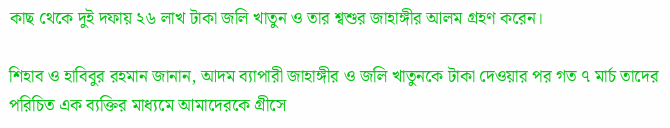কাছ থেকে দুই দফায় ২৬ লাখ টাকা জলি খাতুন ও তার শ্বশুর জাহাঙ্গীর আলম গ্রহণ করেন।

শিহাব ও হাবিবুর রহমান জানান, আদম ব্যাপারী জাহাঙ্গীর ও জলি খাতুনকে টাকা দেওয়ার পর গত ৭ মার্চ তাদের পরিচিত এক ব্যক্তির মাধ্যমে আমাদেরকে গ্রীসে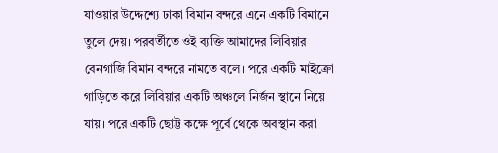যাওয়ার উদ্দেশ্যে ঢাকা বিমান বন্দরে এনে একটি বিমানে তুলে দেয়। পরবর্তীতে ওই ব্যক্তি আমাদের লিবিয়ার বেনগাজি বিমান বন্দরে নামতে বলে। পরে একটি মাইক্রো গাড়িতে করে লিবিয়ার একটি অঞ্চলে নির্জন স্থানে নিয়ে যায়। পরে একটি ছোট্ট কক্ষে পূর্বে থেকে অবস্থান করা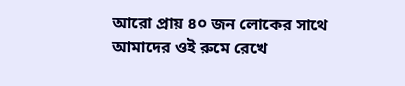আরো প্রায় ৪০ জন লোকের সাথে আমাদের ওই রুমে রেখে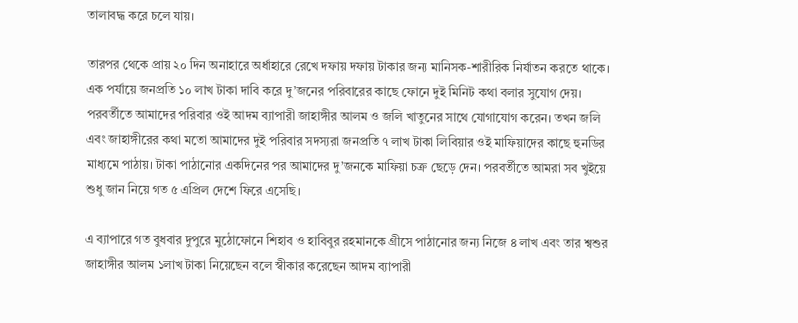তালাবদ্ধ করে চলে যায়।

তারপর থেকে প্রায় ২০ দিন অনাহারে অর্ধাহারে রেখে দফায় দফায় টাকার জন্য মানিসক-শারীরিক নির্যাতন করতে থাকে। এক পর্যায়ে জনপ্রতি ১০ লাখ টাকা দাবি করে দু’জনের পরিবারের কাছে ফোনে দুই মিনিট কথা বলার সুযোগ দেয়। পরবর্তীতে আমাদের পরিবার ওই আদম ব্যাপারী জাহাঙ্গীর আলম ও জলি খাতুনের সাথে যোগাযোগ করেন। তখন জলি এবং জাহাঙ্গীরের কথা মতো আমাদের দুই পরিবার সদস্যরা জনপ্রতি ৭ লাখ টাকা লিবিয়ার ওই মাফিয়াদের কাছে হুনডির মাধ্যমে পাঠায়। টাকা পাঠানোর একদিনের পর আমাদের দু’জনকে মাফিয়া চক্র ছেড়ে দেন। পরবর্তীতে আমরা সব খুইয়ে শুধু জান নিয়ে গত ৫ এপ্রিল দেশে ফিরে এসেছি।

এ ব্যাপারে গত বুধবার দুপুরে মুঠোফোনে শিহাব ও হাবিবুর রহমানকে গ্রীসে পাঠানোর জন্য নিজে ৪ লাখ এবং তার শ্বশুর জাহাঙ্গীর আলম ১লাখ টাকা নিয়েছেন বলে স্বীকার করেছেন আদম ব্যাপারী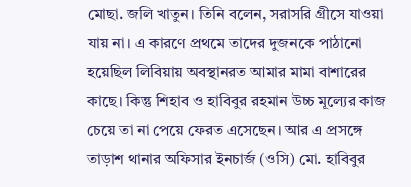মোছা. জলি খাতুন। তিনি বলেন, সরাসরি গ্রীসে যাওয়া যায় না। এ কারণে প্রথমে তাদের দুজনকে পাঠানো হয়েছিল লিবিয়ায় অবস্থানরত আমার মামা বাশারের কাছে। কিন্তু শিহাব ও হাবিবুর রহমান উচ্চ মূল্যের কাজ চেয়ে তা না পেয়ে ফেরত এসেছেন। আর এ প্রসঙ্গে তাড়াশ থানার অফিসার ইনচার্জ (ওসি) মো. হাবিবুর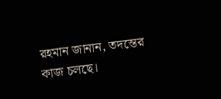রহমান জানান, তদন্তের কাজ চলছে।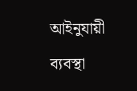আইনুযায়ী ব্যবস্থা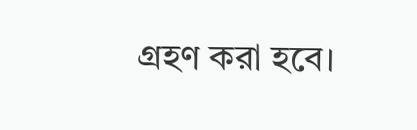গ্রহণ করা হবে।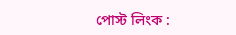পোস্ট লিংক :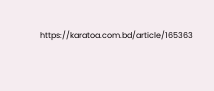https://karatoa.com.bd/article/165363